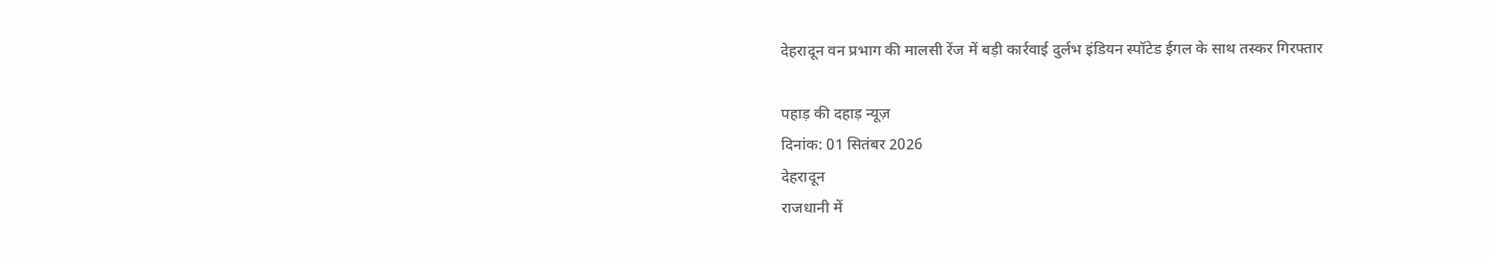देहरादून वन प्रभाग की मालसी रेंज में बड़ी कार्रवाई दुर्लभ इंडियन स्पॉटेड ईगल के साथ तस्कर गिरफ्तार

पहाड़ की दहाड़ न्यूज़
दिनांक: 01 सितंबर 2026
देहरादून
राजधानी में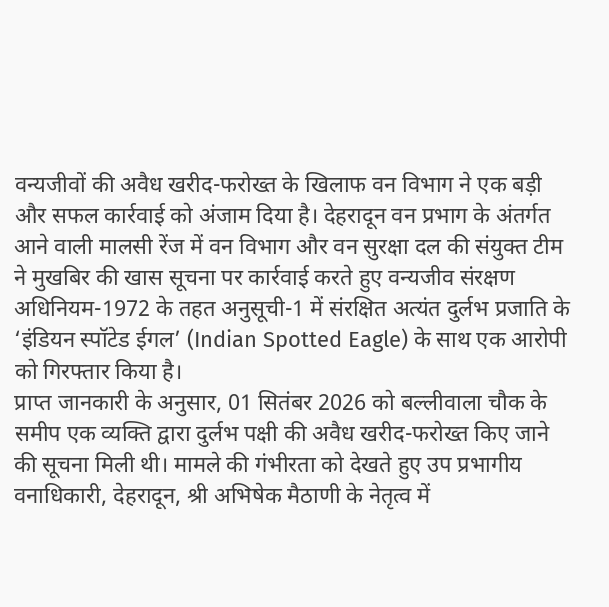वन्यजीवों की अवैध खरीद-फरोख्त के खिलाफ वन विभाग ने एक बड़ी और सफल कार्रवाई को अंजाम दिया है। देहरादून वन प्रभाग के अंतर्गत आने वाली मालसी रेंज में वन विभाग और वन सुरक्षा दल की संयुक्त टीम ने मुखबिर की खास सूचना पर कार्रवाई करते हुए वन्यजीव संरक्षण अधिनियम-1972 के तहत अनुसूची-1 में संरक्षित अत्यंत दुर्लभ प्रजाति के ‘इंडियन स्पॉटेड ईगल’ (Indian Spotted Eagle) के साथ एक आरोपी को गिरफ्तार किया है।
प्राप्त जानकारी के अनुसार, 01 सितंबर 2026 को बल्लीवाला चौक के समीप एक व्यक्ति द्वारा दुर्लभ पक्षी की अवैध खरीद-फरोख्त किए जाने की सूचना मिली थी। मामले की गंभीरता को देखते हुए उप प्रभागीय वनाधिकारी, देहरादून, श्री अभिषेक मैठाणी के नेतृत्व में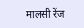मालसी रेंज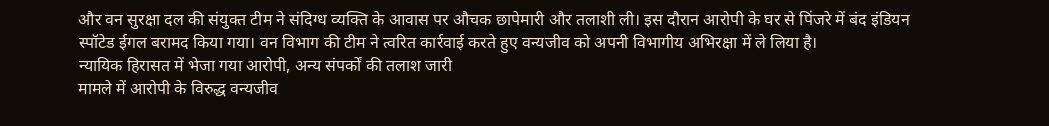और वन सुरक्षा दल की संयुक्त टीम ने संदिग्ध व्यक्ति के आवास पर औचक छापेमारी और तलाशी ली। इस दौरान आरोपी के घर से पिंजरे में बंद इंडियन स्पॉटेड ईगल बरामद किया गया। वन विभाग की टीम ने त्वरित कार्रवाई करते हुए वन्यजीव को अपनी विभागीय अभिरक्षा में ले लिया है।
न्यायिक हिरासत में भेजा गया आरोपी, अन्य संपर्कों की तलाश जारी
मामले में आरोपी के विरुद्ध वन्यजीव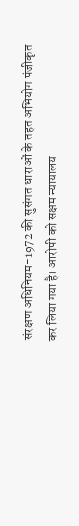संरक्षण अधिनियम-1972 की सुसंगत धाराओं के तहत अभियोग पंजीकृत कर लिया गया है। आरोपी को सक्षम न्यायालय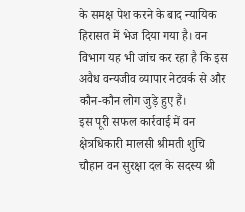के समक्ष पेश करने के बाद न्यायिक हिरासत में भेज दिया गया है। वन विभाग यह भी जांच कर रहा है कि इस अवैध वन्यजीव व्यापार नेटवर्क से और कौन-कौन लोग जुड़े हुए हैं।
इस पूरी सफल कार्रवाई में वन क्षेत्रधिकारी मालसी श्रीमती शुचि चौहान वन सुरक्षा दल के सदस्य श्री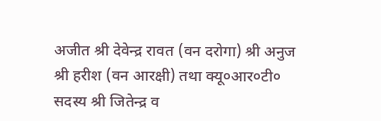अजीत श्री देवेन्द्र रावत (वन दरोगा) श्री अनुज श्री हरीश (वन आरक्षी) तथा क्यू०आर०टी० सदस्य श्री जितेन्द्र व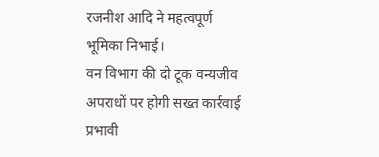रजनीश आदि ने महत्वपूर्ण भूमिका निभाई।
वन विभाग की दो टूक वन्यजीव अपराधों पर होगी सख्त कार्रवाई प्रभावी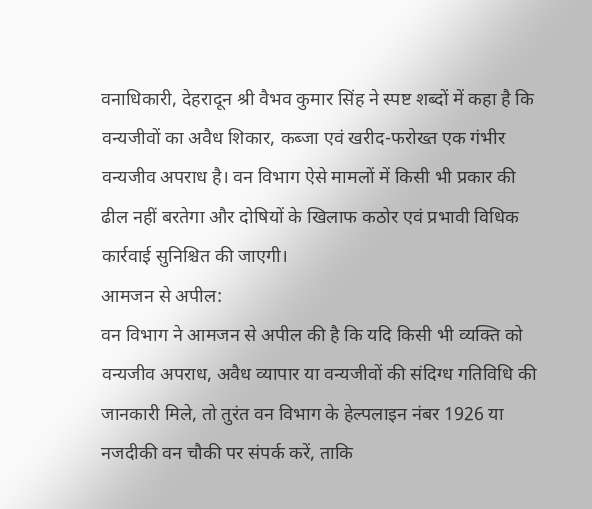वनाधिकारी, देहरादून श्री वैभव कुमार सिंह ने स्पष्ट शब्दों में कहा है कि वन्यजीवों का अवैध शिकार, कब्जा एवं खरीद-फरोख्त एक गंभीर वन्यजीव अपराध है। वन विभाग ऐसे मामलों में किसी भी प्रकार की ढील नहीं बरतेगा और दोषियों के खिलाफ कठोर एवं प्रभावी विधिक कार्रवाई सुनिश्चित की जाएगी।
आमजन से अपील:
वन विभाग ने आमजन से अपील की है कि यदि किसी भी व्यक्ति को वन्यजीव अपराध, अवैध व्यापार या वन्यजीवों की संदिग्ध गतिविधि की जानकारी मिले, तो तुरंत वन विभाग के हेल्पलाइन नंबर 1926 या नजदीकी वन चौकी पर संपर्क करें, ताकि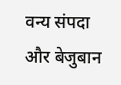वन्य संपदा और बेजुबान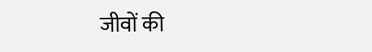जीवों की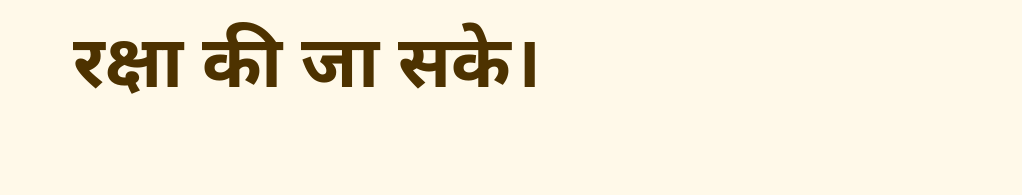रक्षा की जा सके।